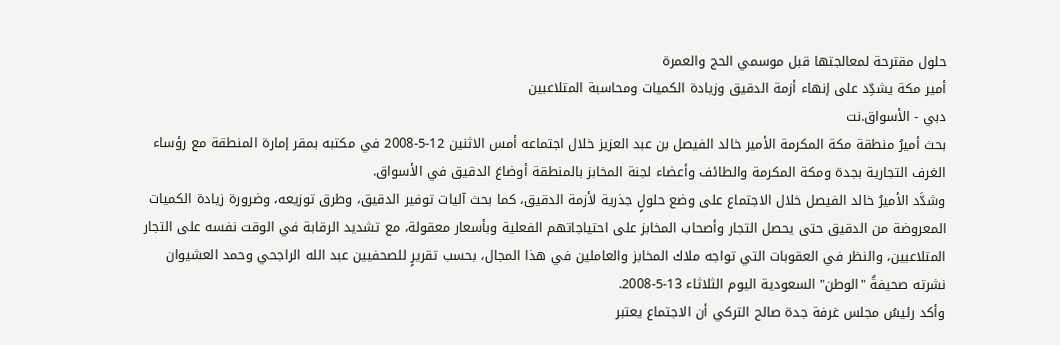حلول مقترحة لمعالجتها قبل موسمي الحج والعمرة
أمير مكة يشدِّد على إنهاء أزمة الدقيق وزيادة الكميات ومحاسبة المتلاعبين
دبي - الأسواق.نت
بحث أميرُ منطقة مكة المكرمة الأمير خالد الفيصل بن عبد العزيز خلال اجتماعه أمس الاثنين 12-5-2008 في مكتبه بمقر إمارة المنطقة مع رؤساء الغرف التجارية بجدة ومكة المكرمة والطائف وأعضاء لجنة المخابز بالمنطقة أوضاعَ الدقيق في الأسواق.
وشدَّد الأميرُ خالد الفيصل خلال الاجتماع على وضع حلولٍ جذرية لأزمة الدقيق، كما بحث آليات توفير الدقيق، وطرق توزيعه، وضرورة زيادة الكميات المعروضة من الدقيق حتى يحصل التجار وأصحاب المخابز على احتياجاتهم الفعلية وبأسعار معقولة، مع تشديد الرقابة في الوقت نفسه على التجار المتلاعبين، والنظر في العقوبات التي تواجه ملاك المخابز والعاملين في هذا المجال، بحسب تقريرٍ للصحفيين عبد الله الراجحي وحمد العشيوان نشرته صحيفةُ "الوطن" السعودية اليوم الثلاثاء 13-5-2008.
وأكد رئيسُ مجلس غرفة جدة صالح التركي أن الاجتماع يعتبر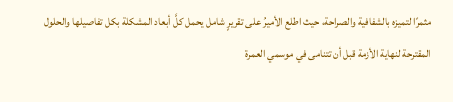مثمرًا لتميزه بالشفافية والصراحة، حيث اطلع الأميرُ على تقريرٍ شامل يحمل كلَّ أبعاد المشكلة بكل تفاصيلها والحلول المقترحة لنهاية الأزمة قبل أن تتنامى في موسمي العمرة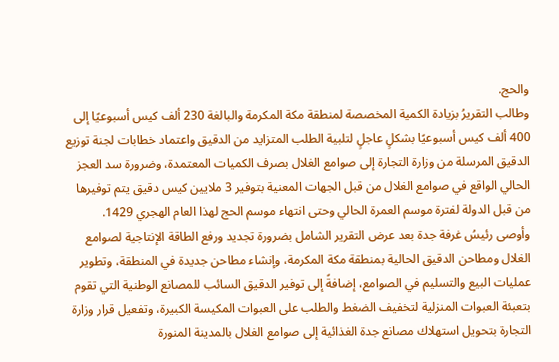والحج.
وطالب التقريرُ بزيادة الكمية المخصصة لمنطقة مكة المكرمة والبالغة 230 ألف كيس أسبوعيًا إلى 400 ألف كيس أسبوعيًا بشكلٍ عاجلٍ لتلبية الطلب المتزايد من الدقيق واعتماد خطابات لجنة توزيع الدقيق المرسلة من وزارة التجارة إلى صوامع الغلال بصرف الكميات المعتمدة، وضرورة سد العجز الحالي الواقع في صوامع الغلال من قبل الجهات المعنية بتوفير 3 ملايين كيس دقيق يتم توفيرها من قبل الدولة لفترة موسم العمرة الحالي وحتى انتهاء موسم الحج لهذا العام الهجري 1429.
وأوصى رئيسُ غرفة جدة بعد عرض التقرير الشامل بضرورة تجديد ورفع الطاقة الإنتاجية لصوامع الغلال ومطاحن الدقيق الحالية بمنطقة مكة المكرمة، وإنشاء مطاحن جديدة في المنطقة، وتطوير عمليات البيع والتسليم في الصوامع، إضافةً إلى توفير الدقيق السائب للمصانع الوطنية التي تقوم بتعبئة العبوات المنزلية لتخفيف الضغط والطلب على العبوات المكيسة الكبيرة، وتفعيل قرار وزارة التجارة بتحويل استهلاك مصانع جدة الغذائية إلى صوامع الغلال بالمدينة المنورة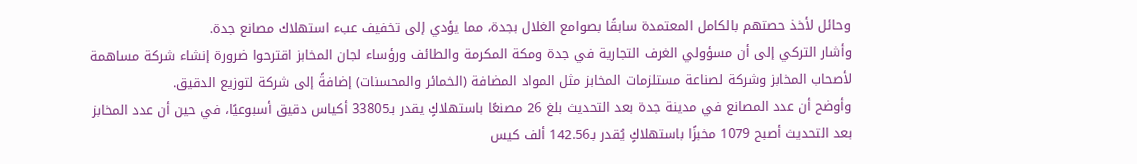وحائل لأخذ حصتهم بالكامل المعتمدة سابقًا بصوامع الغلال بجدة، مما يؤدي إلى تخفيف عبء استهلاك مصانع جدة.
وأشار التركي إلى أن مسؤولي الغرف التجارية في جدة ومكة المكرمة والطائف ورؤساء لجان المخابز اقترحوا ضرورة إنشاء شركة مساهمة لأصحاب المخابز وشركة لصناعة مستلزمات المخابز مثل المواد المضافة (الخمائر والمحسنات) إضافةً إلى شركة لتوزيع الدقيق.
وأوضح أن عدد المصانع في مدينة جدة بعد التحديث بلغ 26 مصنعًا باستهلاكٍ يقدر بـ33805 أكياس دقيق أسبوعيًا، في حين أن عدد المخابز بعد التحديث أصبح 1079 مخبزًا باستهلاكٍ يُقدر بـ142.56 ألف كيس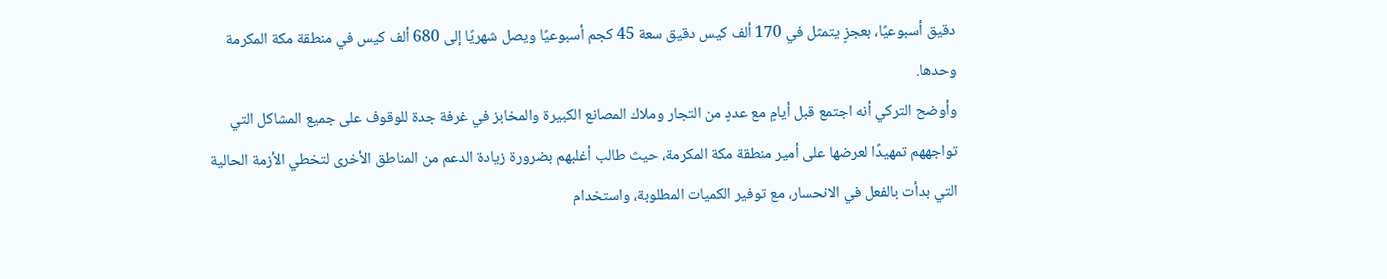دقيق أسبوعيًا، بعجزٍ يتمثل في 170 ألف كيس دقيق سعة 45 كجم أسبوعيًا ويصل شهريًا إلى 680 ألف كيس في منطقة مكة المكرمة وحدها.
وأوضح التركي أنه اجتمع قبل أيامٍ مع عددٍ من التجار وملاك المصانع الكبيرة والمخابز في غرفة جدة للوقوف على جميع المشاكل التي تواجههم تمهيدًا لعرضها على أمير منطقة مكة المكرمة، حيث طالب أغلبهم بضرورة زيادة الدعم من المناطق الأخرى لتخطي الأزمة الحالية التي بدأت بالفعل في الانحسار، مع توفير الكميات المطلوبة، واستخدام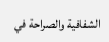الشفافية والصراحة في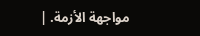مواجهة الأزمة. |